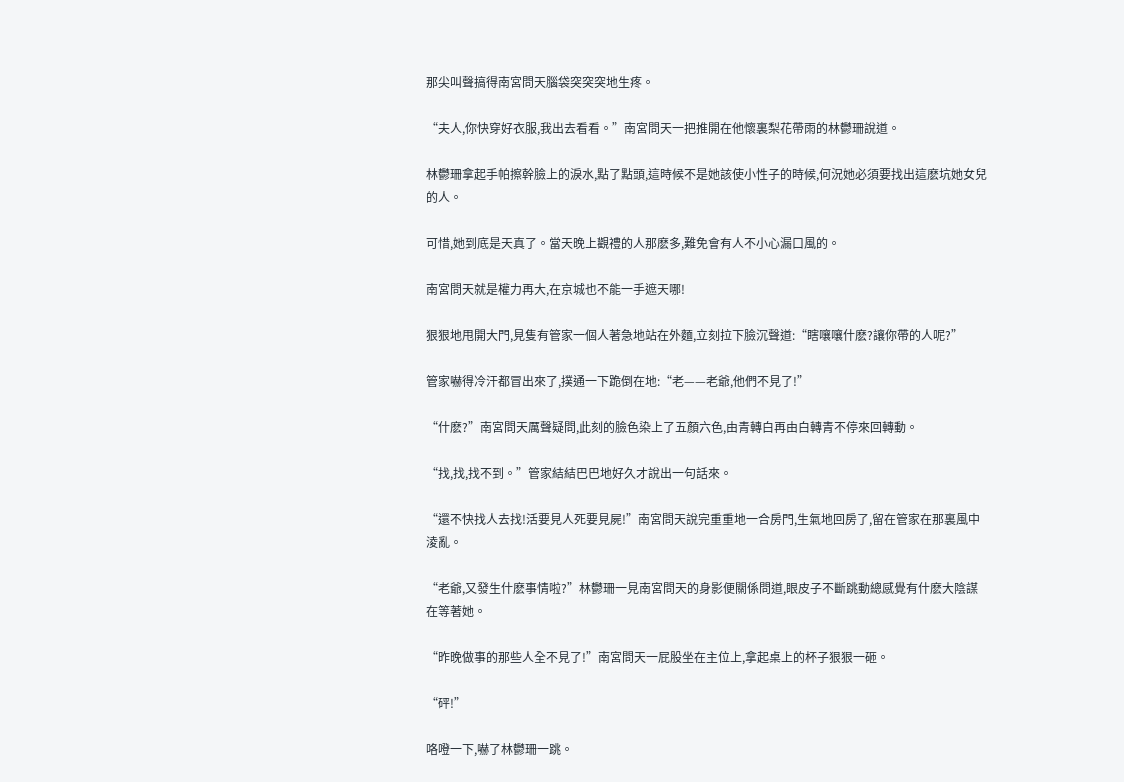那尖叫聲搞得南宮問天腦袋突突突地生疼。

“夫人,你快穿好衣服,我出去看看。”南宮問天一把推開在他懷裏梨花帶雨的林鬱珊說道。

林鬱珊拿起手帕擦幹臉上的淚水,點了點頭,這時候不是她該使小性子的時候,何況她必須要找出這麽坑她女兒的人。

可惜,她到底是天真了。當天晚上觀禮的人那麽多,難免會有人不小心漏口風的。

南宮問天就是權力再大,在京城也不能一手遮天哪!

狠狠地甩開大門,見隻有管家一個人著急地站在外麵,立刻拉下臉沉聲道:“瞎嚷嚷什麽?讓你帶的人呢?”

管家嚇得冷汗都冒出來了,撲通一下跪倒在地:“老——老爺,他們不見了!”

“什麽?”南宮問天厲聲疑問,此刻的臉色染上了五顏六色,由青轉白再由白轉青不停來回轉動。

“找,找,找不到。”管家結結巴巴地好久才說出一句話來。

“還不快找人去找!活要見人死要見屍!”南宮問天說完重重地一合房門,生氣地回房了,留在管家在那裏風中淩亂。

“老爺,又發生什麽事情啦?”林鬱珊一見南宮問天的身影便關係問道,眼皮子不斷跳動總感覺有什麽大陰謀在等著她。

“昨晚做事的那些人全不見了!”南宮問天一屁股坐在主位上,拿起桌上的杯子狠狠一砸。

“砰!”

咯噔一下,嚇了林鬱珊一跳。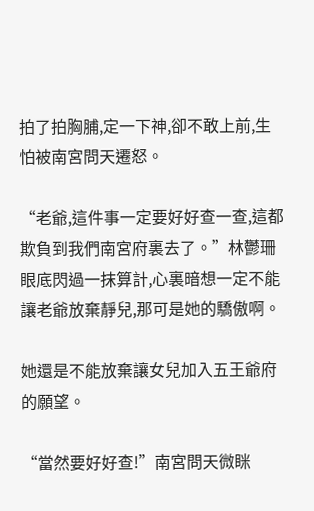拍了拍胸脯,定一下神,卻不敢上前,生怕被南宮問天遷怒。

“老爺,這件事一定要好好查一查,這都欺負到我們南宮府裏去了。”林鬱珊眼底閃過一抹算計,心裏暗想一定不能讓老爺放棄靜兒,那可是她的驕傲啊。

她還是不能放棄讓女兒加入五王爺府的願望。

“當然要好好查!”南宮問天微眯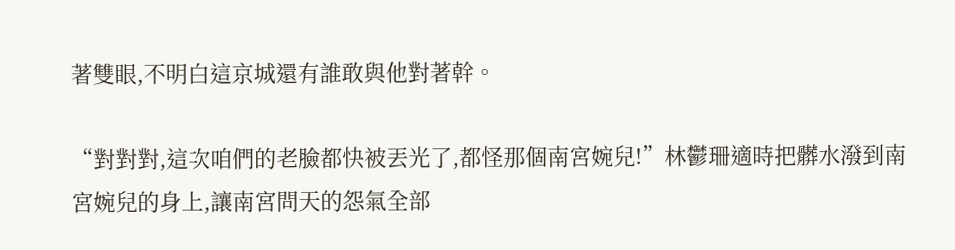著雙眼,不明白這京城還有誰敢與他對著幹。

“對對對,這次咱們的老臉都快被丟光了,都怪那個南宮婉兒!”林鬱珊適時把髒水潑到南宮婉兒的身上,讓南宮問天的怨氣全部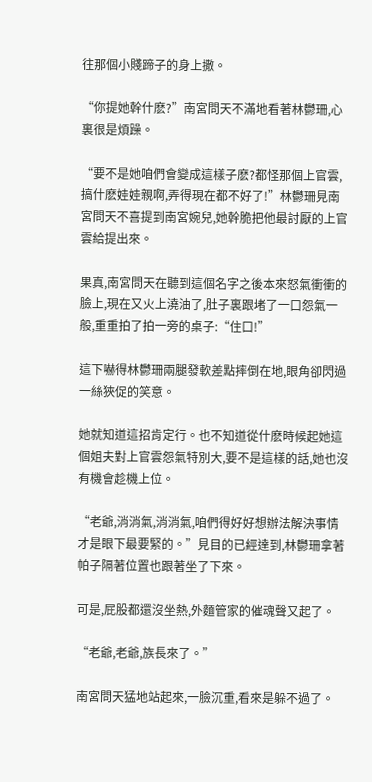往那個小賤蹄子的身上撒。

“你提她幹什麽?”南宮問天不滿地看著林鬱珊,心裏很是煩躁。

“要不是她咱們會變成這樣子麽?都怪那個上官雲,搞什麽娃娃親啊,弄得現在都不好了!”林鬱珊見南宮問天不喜提到南宮婉兒,她幹脆把他最討厭的上官雲給提出來。

果真,南宮問天在聽到這個名字之後本來怒氣衝衝的臉上,現在又火上澆油了,肚子裏跟堵了一口怨氣一般,重重拍了拍一旁的桌子:“住口!”

這下嚇得林鬱珊兩腿發軟差點摔倒在地,眼角卻閃過一絲狹促的笑意。

她就知道這招肯定行。也不知道從什麽時候起她這個姐夫對上官雲怨氣特別大,要不是這樣的話,她也沒有機會趁機上位。

“老爺,消消氣,消消氣,咱們得好好想辦法解決事情才是眼下最要緊的。”見目的已經達到,林鬱珊拿著帕子隔著位置也跟著坐了下來。

可是,屁股都還沒坐熱,外麵管家的催魂聲又起了。

“老爺,老爺,族長來了。”

南宮問天猛地站起來,一臉沉重,看來是躲不過了。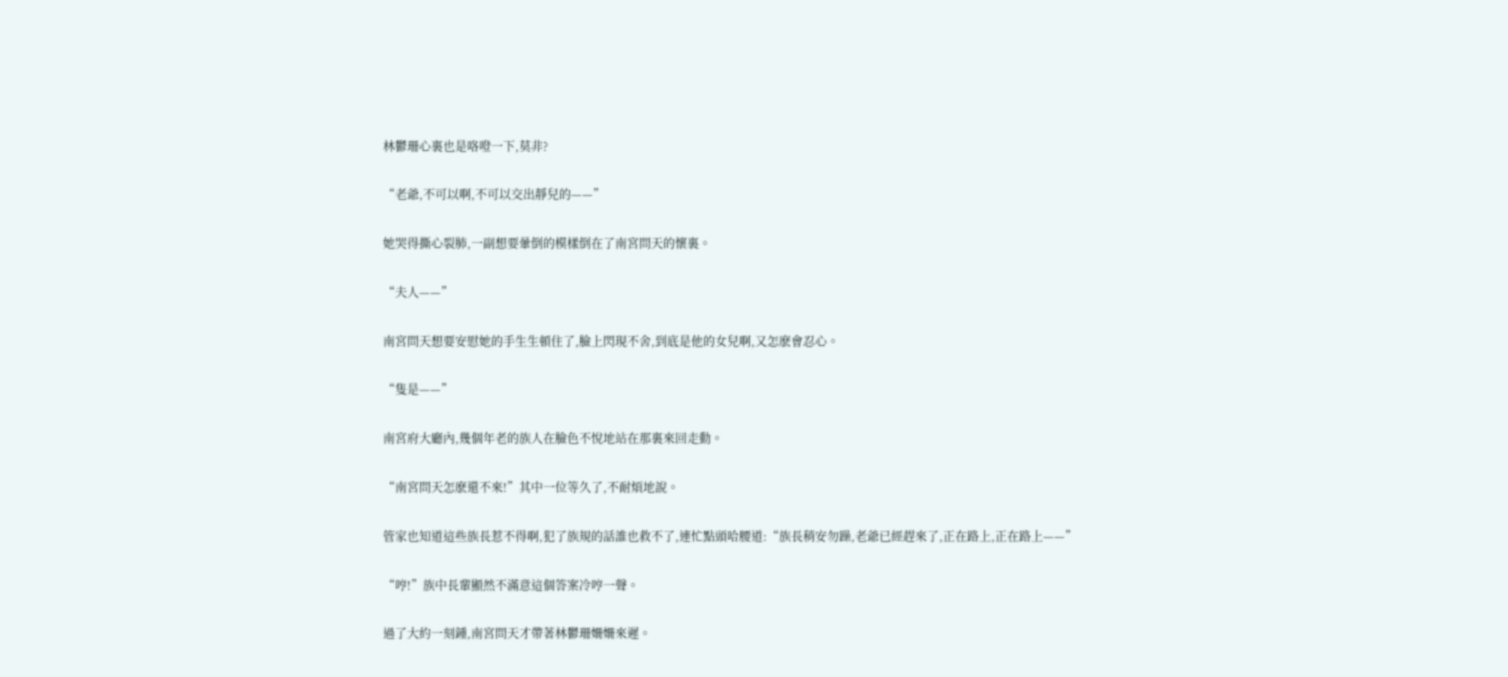林鬱珊心裏也是咯噔一下,莫非?

“老爺,不可以啊,不可以交出靜兒的——”

她哭得撕心裂肺,一副想要暈倒的模樣倒在了南宮問天的懷裏。

“夫人——”

南宮問天想要安慰她的手生生頓住了,臉上閃現不舍,到底是他的女兒啊,又怎麽會忍心。

“隻是——”

南宮府大廳內,幾個年老的族人在臉色不悅地站在那裏來回走動。

“南宮問天怎麽還不來!”其中一位等久了,不耐煩地說。

管家也知道這些族長惹不得啊,犯了族規的話誰也救不了,連忙點頭哈腰道:“族長稍安勿躁,老爺已經趕來了,正在路上,正在路上——”

“哼!”族中長輩顯然不滿意這個答案冷哼一聲。

過了大約一刻鍾,南宮問天才帶著林鬱珊姍姍來遲。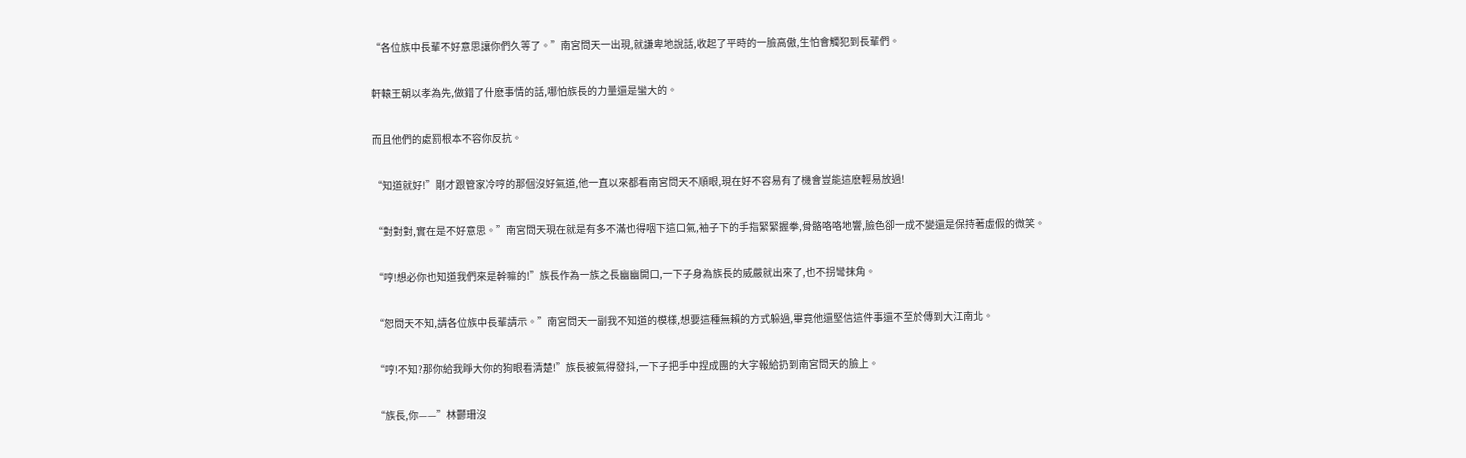“各位族中長輩不好意思讓你們久等了。”南宮問天一出現,就謙卑地說話,收起了平時的一臉高傲,生怕會觸犯到長輩們。

軒轅王朝以孝為先,做錯了什麽事情的話,哪怕族長的力量還是蠻大的。

而且他們的處罰根本不容你反抗。

“知道就好!”剛才跟管家冷哼的那個沒好氣道,他一直以來都看南宮問天不順眼,現在好不容易有了機會豈能這麽輕易放過!

“對對對,實在是不好意思。”南宮問天現在就是有多不滿也得咽下這口氣,袖子下的手指緊緊握拳,骨骼咯咯地響,臉色卻一成不變還是保持著虛假的微笑。

“哼!想必你也知道我們來是幹嘛的!”族長作為一族之長幽幽開口,一下子身為族長的威嚴就出來了,也不拐彎抹角。

“恕問天不知,請各位族中長輩請示。”南宮問天一副我不知道的模樣,想要這種無賴的方式躲過,畢竟他還堅信這件事還不至於傳到大江南北。

“哼!不知?那你給我睜大你的狗眼看清楚!”族長被氣得發抖,一下子把手中捏成團的大字報給扔到南宮問天的臉上。

“族長,你——”林鬱珊沒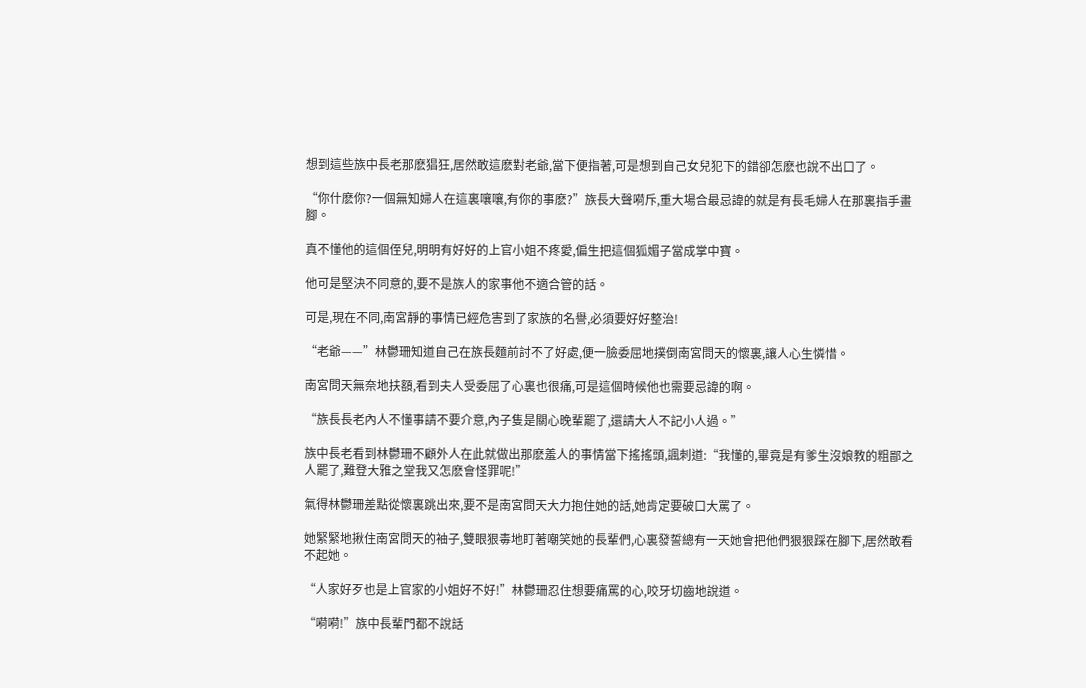想到這些族中長老那麽猖狂,居然敢這麽對老爺,當下便指著,可是想到自己女兒犯下的錯卻怎麽也說不出口了。

“你什麽你?一個無知婦人在這裏嚷嚷,有你的事麽?”族長大聲嗬斥,重大場合最忌諱的就是有長毛婦人在那裏指手畫腳。

真不懂他的這個侄兒,明明有好好的上官小姐不疼愛,偏生把這個狐媚子當成掌中寶。

他可是堅決不同意的,要不是族人的家事他不適合管的話。

可是,現在不同,南宮靜的事情已經危害到了家族的名譽,必須要好好整治!

“老爺——”林鬱珊知道自己在族長麵前討不了好處,便一臉委屈地撲倒南宮問天的懷裏,讓人心生憐惜。

南宮問天無奈地扶額,看到夫人受委屈了心裏也很痛,可是這個時候他也需要忌諱的啊。

“族長長老內人不懂事請不要介意,內子隻是關心晚輩罷了,還請大人不記小人過。”

族中長老看到林鬱珊不顧外人在此就做出那麽羞人的事情當下搖搖頭,諷刺道:“我懂的,畢竟是有爹生沒娘教的粗鄙之人罷了,難登大雅之堂我又怎麽會怪罪呢!”

氣得林鬱珊差點從懷裏跳出來,要不是南宮問天大力抱住她的話,她肯定要破口大罵了。

她緊緊地揪住南宮問天的袖子,雙眼狠毒地盯著嘲笑她的長輩們,心裏發誓總有一天她會把他們狠狠踩在腳下,居然敢看不起她。

“人家好歹也是上官家的小姐好不好!”林鬱珊忍住想要痛罵的心,咬牙切齒地說道。

“嗬嗬!”族中長輩門都不說話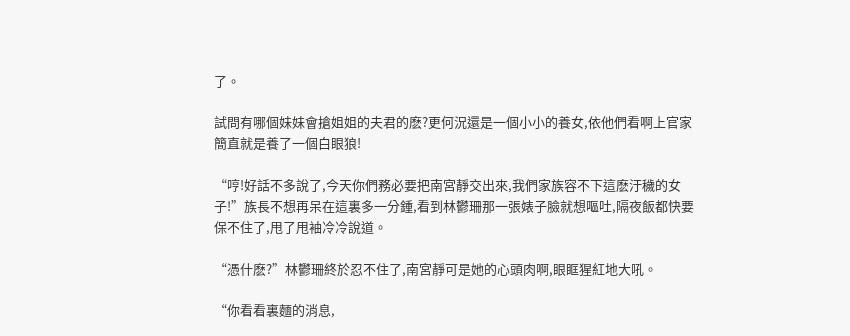了。

試問有哪個妹妹會搶姐姐的夫君的麽?更何況還是一個小小的養女,依他們看啊上官家簡直就是養了一個白眼狼!

“哼!好話不多說了,今天你們務必要把南宮靜交出來,我們家族容不下這麽汙穢的女子!”族長不想再呆在這裏多一分鍾,看到林鬱珊那一張婊子臉就想嘔吐,隔夜飯都快要保不住了,甩了甩袖冷冷說道。

“憑什麽?”林鬱珊終於忍不住了,南宮靜可是她的心頭肉啊,眼眶猩紅地大吼。

“你看看裏麵的消息,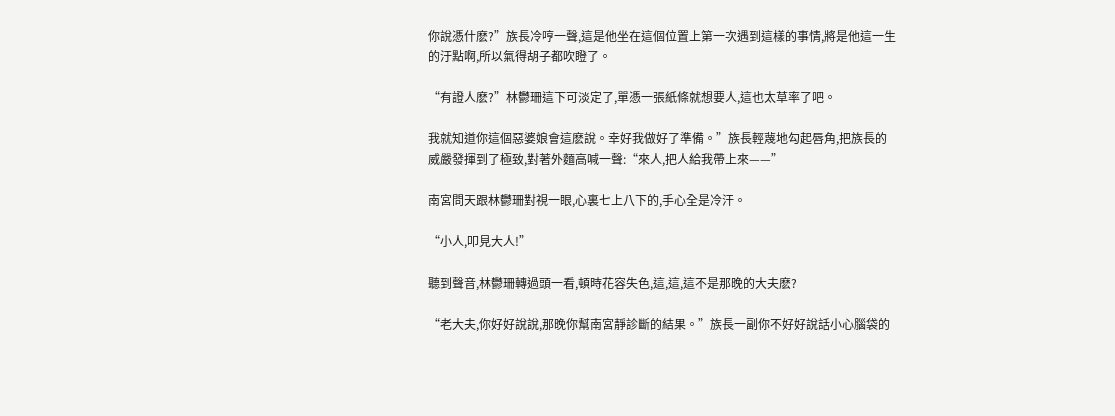你說憑什麽?”族長冷哼一聲,這是他坐在這個位置上第一次遇到這樣的事情,將是他這一生的汙點啊,所以氣得胡子都吹瞪了。

“有證人麽?”林鬱珊這下可淡定了,單憑一張紙條就想要人,這也太草率了吧。

我就知道你這個惡婆娘會這麽說。幸好我做好了準備。”族長輕蔑地勾起唇角,把族長的威嚴發揮到了極致,對著外麵高喊一聲:“來人,把人給我帶上來——”

南宮問天跟林鬱珊對視一眼,心裏七上八下的,手心全是冷汗。

“小人,叩見大人!”

聽到聲音,林鬱珊轉過頭一看,頓時花容失色,這,這,這不是那晚的大夫麽?

“老大夫,你好好說說,那晚你幫南宮靜診斷的結果。”族長一副你不好好說話小心腦袋的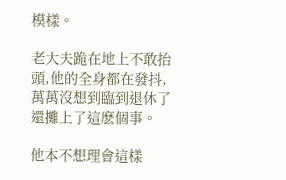模樣。

老大夫跪在地上不敢抬頭,他的全身都在發抖,萬萬沒想到臨到退休了還攤上了這麽個事。

他本不想理會這樣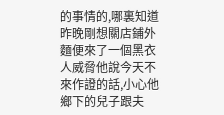的事情的,哪裏知道昨晚剛想關店鋪外麵便來了一個黑衣人威脅他說今天不來作證的話,小心他鄉下的兒子跟夫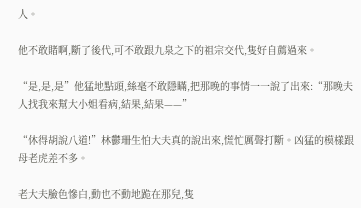人。

他不敢賭啊,斷了後代,可不敢跟九泉之下的祖宗交代,隻好自薦過來。

“是,是,是”他猛地點頭,絲毫不敢隱瞞,把那晚的事情一一說了出來:“那晚夫人找我來幫大小姐看病,結果,結果——”

“休得胡說八道!”林鬱珊生怕大夫真的說出來,慌忙厲聲打斷。凶猛的模樣跟母老虎差不多。

老大夫臉色慘白,動也不動地跪在那兒,隻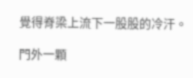覺得脊梁上流下一股股的冷汗。

門外一顆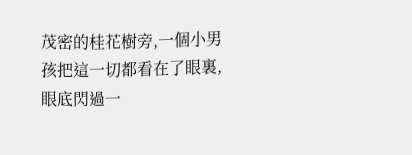茂密的桂花樹旁,一個小男孩把這一切都看在了眼裏,眼底閃過一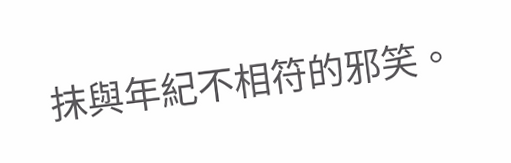抹與年紀不相符的邪笑。